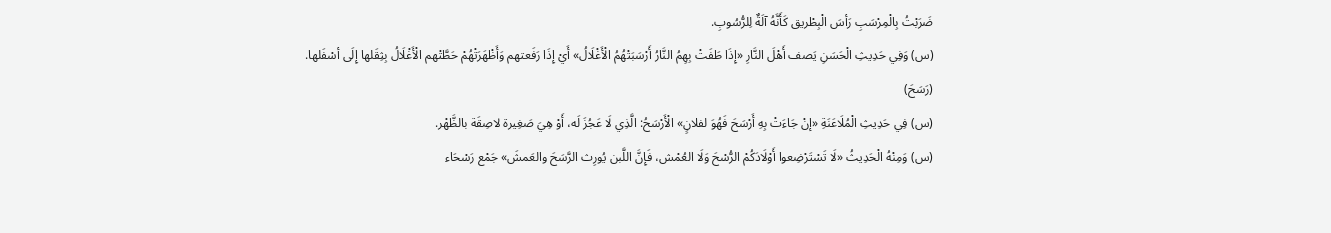ضَرَبْتُ بِالْمِرْسَبِ رَأسَ الْبِطْريق كَأَنَّهُ آلَةٌ لِلرُّسُوبِ.
(س) وَفِي حَدِيثِ الْحَسَنِ يَصف أَهْلَ النَّارِ «إِذَا طَفَتْ بِهِمُ النَّارُ أَرْسَبَتْهُمُ الْأَغْلَالُ» أَيْ إِذَا رَفَعتهم وَأَظْهَرَتْهُمْ حَطَّتْهم الْأَغْلَالُ بِثِقَلها إِلَى أسْفَلها.
(رَسَحَ)
(س) فِي حَدِيثِ الْمُلَاعَنَةِ «إنْ جَاءَتْ بِهِ أَرْسَحَ فَهُوَ لفلانٍ» الْأَرْسَحُ: الَّذِي لَا عَجُزَ لَه، أَوْ هِيَ صَغِيرة لاصِقَة بالظَّهْر.
(س) وَمِنْهُ الْحَدِيثُ «لَا تَسْتَرْضِعوا أَوْلَادَكُمْ الرُّسْحَ وَلَا العُمْش، فَإِنَّ اللَّبن يُورِث الرَّسَحَ والعَمشَ» جَمْع رَسْحَاء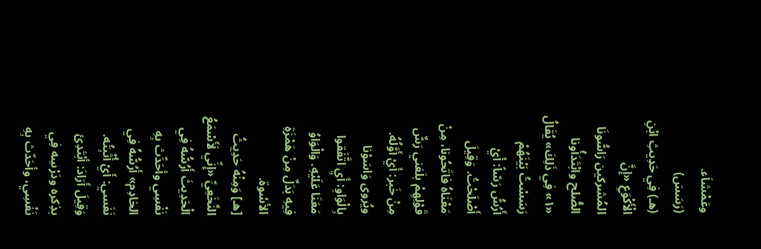وعَمْشاَء.
(رَسَسَ)
(هـ) فِي حَدِيثِ ابْنِ الْأَكْوَعِ «إِنَّ المُشركين رَاسُّونَا الصُّلح وابْتَدَأُونا «١» فِي ذَلِكَ» يُقَالُ رَسَسْتُ بَيْنَهُمْ أَرُسُّ رَسّاً: أَيْ أَصْلَحْتُ. وَقِيلَ مَعْنَاهُ فاتَحُونا، مِنْ قَوْلِهِمْ بلَغني رَسٌّ مِنْ خَبر: أَيْ أَوَّلُهُ. ويُروى وَاسَوْنا بِالْوَاوِ: أَيِ اتَّفَقوا مَعَنَا عَلَيْهِ. وَالْوَاوُ فِيهِ بَدَلٌ مِنْ هَمْزَةِ الأسْوة.
[هـ] وَمِنْهُ حَدِيثُ النَّخَعِيِّ «إِنِّي لَأَسْمَعُ الْحَدِيثَ أَرُسُّهُ فِي نَفْسِي وأحَدِّث بِهِ الخادِم» أَرُسُّهُ فِي نَفَسي: أَيْ أُثْبِتُه. وَقِيلَ أَرَادَ: أبْتَدِئ بذِكره ودَرْسِه فِي نَفْسِي، وأحَدّث بِهِ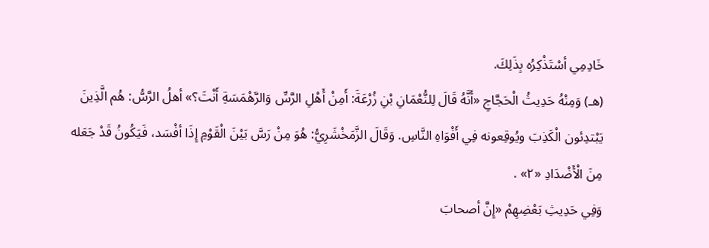خَادِمِي أسْتَذْكِرُه بِذَلِكَ.
(هـ) وَمِنْهُ حَدِيثُ الْحَجَّاجِ «أَنَّهُ قَالَ لِلنُّعْمَانِ بْنِ زُرْعَةَ: أَمِنْ أَهْلِ الرَّسِّ وَالرَّهْمَسَةِ أَنْتَ؟» أهلُ الرَّسُّ: هُم الَّذِينَ يَبْتدِئون الْكَذِبَ ويُوقِعونه فِي أَفْوَاهِ النَّاسِ. وَقَالَ الزَّمَخْشَرِيُّ: هُوَ مِنْ رَسَّ بَيْنَ الْقَوْمِ إِذَا أفْسَد، فَيَكُونُ قَدْ جَعَله مِنَ الْأَضْدَادِ «٢» .
وَفِي حَدِيثِ بَعْضِهِمْ «إِنَّ أصحابَ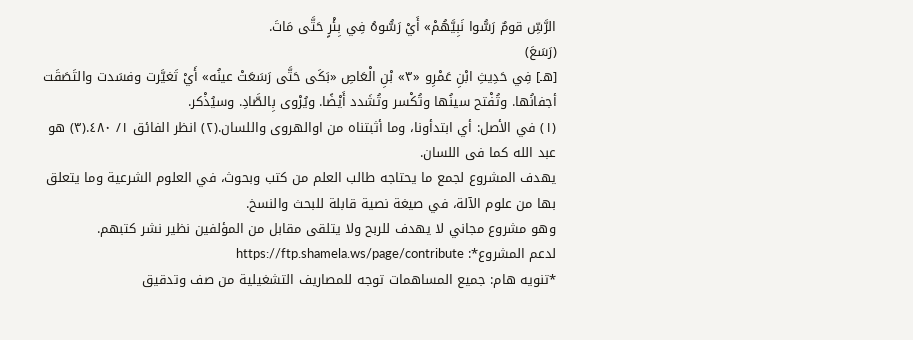الرَّسِّ قومٌ رَسُّوا نَبِيَّهُمْ» أَيْ رَسُّوهُ فِي بِئْرٍ حَتَّى مَاتَ.
(رَسَعَ)
[هـ] فِي حَدِيثِ ابْنِ عَمْرِو «٣» بْنِ الْعَاصِ «بَكَى حَتَّى رَسَعَتْ عينُه» أَيْ تَغيَّرت وفسَدت والتَصَقَت أجفانُها. وتُفْتح سينُها وتُكْسر وتُشَدد أَيْضًا. ويُرْوى بِالصَّادِ. وسيُذْكر.
(١) في الأصل: أي ابتدأونا، وما أثبتناه من اوالهروى واللسان.(٢) انظر الفائق ١/ ٤٨٠.(٣) هو عبد الله كما فى اللسان.
يهدف المشروع لجمع ما يحتاجه طالب العلم من كتب وبحوث، في العلوم الشرعية وما يتعلق بها من علوم الآلة، في صيغة نصية قابلة للبحث والنسخ.
وهو مشروع مجاني لا يهدف للربح ولا يتلقى مقابل من المؤلفين نظير نشر كتبهم.
لدعم المشروع*: https://ftp.shamela.ws/page/contribute
*تنويه هام: جميع المساهمات توجه للمصاريف التشغيلية من صف وتدقيق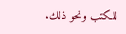للكتب ونحو ذلك.